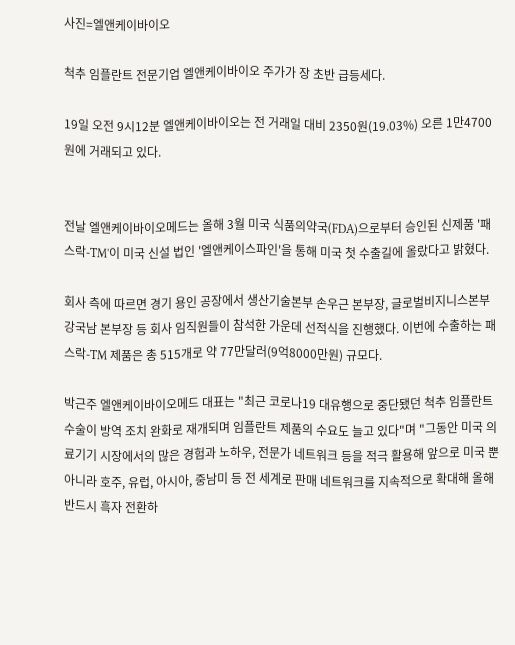사진=엘앤케이바이오

척추 임플란트 전문기업 엘앤케이바이오 주가가 장 초반 급등세다.

19일 오전 9시12분 엘앤케이바이오는 전 거래일 대비 2350원(19.03%) 오른 1만4700원에 거래되고 있다.


전날 엘앤케이바이오메드는 올해 3월 미국 식품의약국(FDA)으로부터 승인된 신제품 '패스락-TM'이 미국 신설 법인 '엘앤케이스파인'을 통해 미국 첫 수출길에 올랐다고 밝혔다.

회사 측에 따르면 경기 용인 공장에서 생산기술본부 손우근 본부장, 글로벌비지니스본부 강국남 본부장 등 회사 임직원들이 참석한 가운데 선적식을 진행했다. 이번에 수출하는 패스락-TM 제품은 총 515개로 약 77만달러(9억8000만원) 규모다.

박근주 엘앤케이바이오메드 대표는 "최근 코로나19 대유행으로 중단됐던 척추 임플란트 수술이 방역 조치 완화로 재개되며 임플란트 제품의 수요도 늘고 있다"며 "그동안 미국 의료기기 시장에서의 많은 경험과 노하우, 전문가 네트워크 등을 적극 활용해 앞으로 미국 뿐 아니라 호주, 유럽, 아시아, 중남미 등 전 세계로 판매 네트워크를 지속적으로 확대해 올해 반드시 흑자 전환하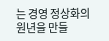는 경영 정상화의 원년을 만들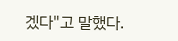겠다"고 말했다.